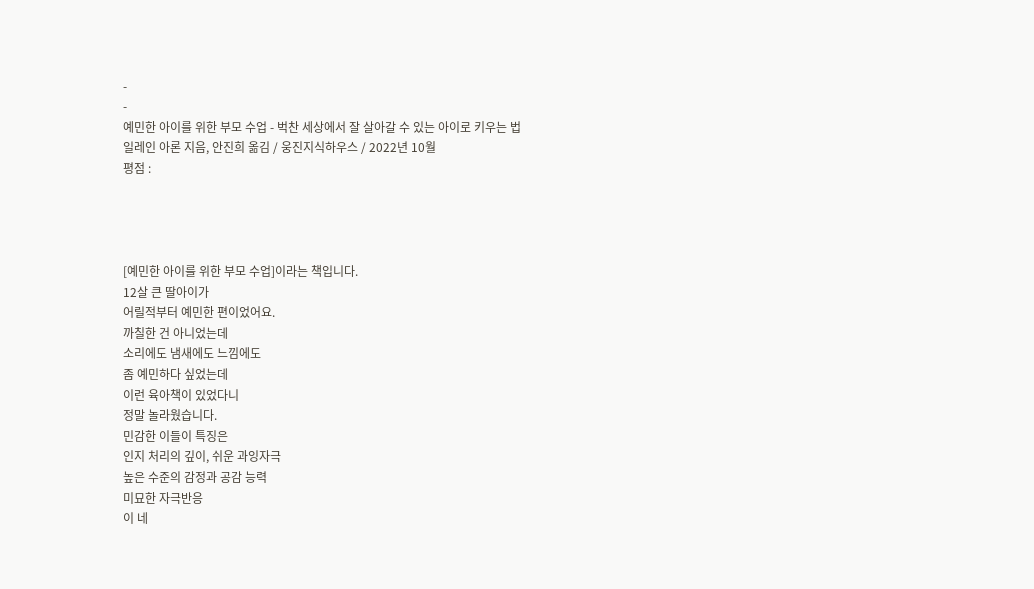-
-
예민한 아이를 위한 부모 수업 - 벅찬 세상에서 잘 살아갈 수 있는 아이로 키우는 법
일레인 아론 지음, 안진희 옮김 / 웅진지식하우스 / 2022년 10월
평점 :




[예민한 아이를 위한 부모 수업]이라는 책입니다.
12살 큰 딸아이가
어릴적부터 예민한 편이었어요.
까칠한 건 아니었는데
소리에도 냄새에도 느낌에도
좀 예민하다 싶었는데
이런 육아책이 있었다니
정말 놀라웠습니다.
민감한 이들이 특징은
인지 처리의 깊이, 쉬운 과잉자극
높은 수준의 감정과 공감 능력
미묘한 자극반응
이 네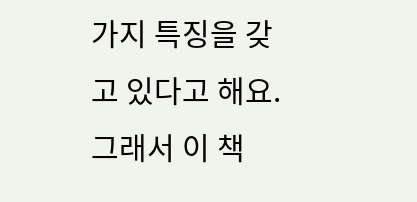가지 특징을 갖고 있다고 해요.
그래서 이 책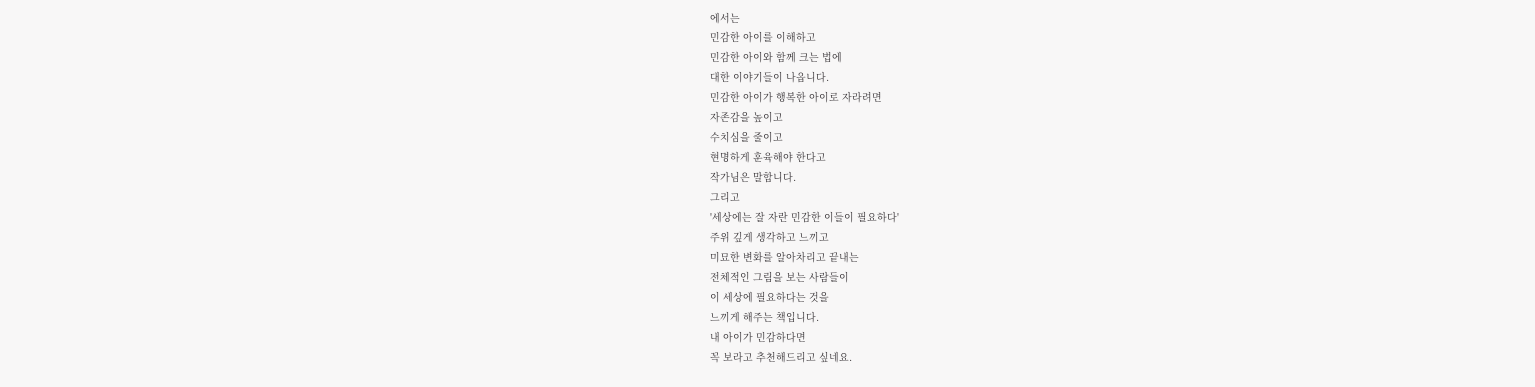에서는
민감한 아이를 이해하고
민감한 아이와 함께 크는 법에
대한 이야기들이 나옵니다.
민감한 아이가 행복한 아이로 자라려면
자존감을 높이고
수치심을 줄이고
현명하게 훈육해야 한다고
작가님은 말합니다.
그리고
'세상에는 잘 자란 민감한 이들이 필요하다'
주위 깊게 생각하고 느끼고
미묘한 변화를 알아차리고 끝내는
전체적인 그림을 보는 사람들이
이 세상에 필요하다는 것을
느끼게 해주는 책입니다.
내 아이가 민감하다면
꼭 보라고 추천해드리고 싶네요.